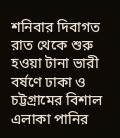শনিবার দিবাগত রাত থেকে শুরু হওয়া টানা ভারী বর্ষণে ঢাকা ও চট্টগ্রামের বিশাল এলাকা পানির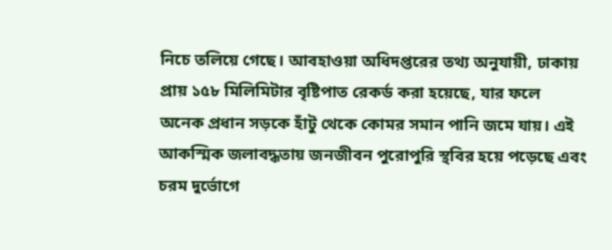নিচে তলিয়ে গেছে। আবহাওয়া অধিদপ্তরের তথ্য অনুযায়ী, ঢাকায় প্রায় ১৫৮ মিলিমিটার বৃষ্টিপাত রেকর্ড করা হয়েছে, যার ফলে অনেক প্রধান সড়কে হাঁটু থেকে কোমর সমান পানি জমে যায়। এই আকস্মিক জলাবদ্ধতায় জনজীবন পুরোপুরি স্থবির হয়ে পড়েছে এবং চরম দুর্ভোগে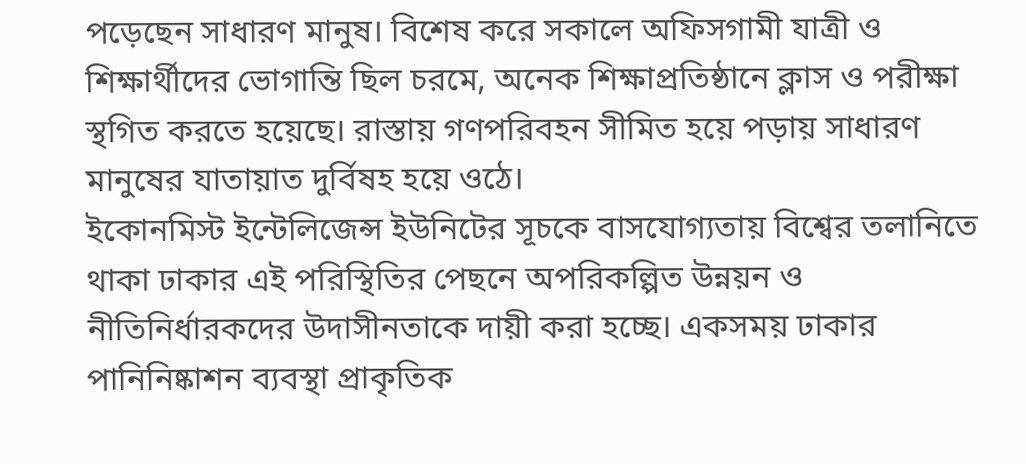পড়েছেন সাধারণ মানুষ। বিশেষ করে সকালে অফিসগামী যাত্রী ও শিক্ষার্থীদের ভোগান্তি ছিল চরমে, অনেক শিক্ষাপ্রতিষ্ঠানে ক্লাস ও পরীক্ষা স্থগিত করতে হয়েছে। রাস্তায় গণপরিবহন সীমিত হয়ে পড়ায় সাধারণ মানুষের যাতায়াত দুর্বিষহ হয়ে ওঠে।
ইকোনমিস্ট ইন্টেলিজেন্স ইউনিটের সূচকে বাসযোগ্যতায় বিশ্বের তলানিতে থাকা ঢাকার এই পরিস্থিতির পেছনে অপরিকল্পিত উন্নয়ন ও নীতিনির্ধারকদের উদাসীনতাকে দায়ী করা হচ্ছে। একসময় ঢাকার পানিনিষ্কাশন ব্যবস্থা প্রাকৃতিক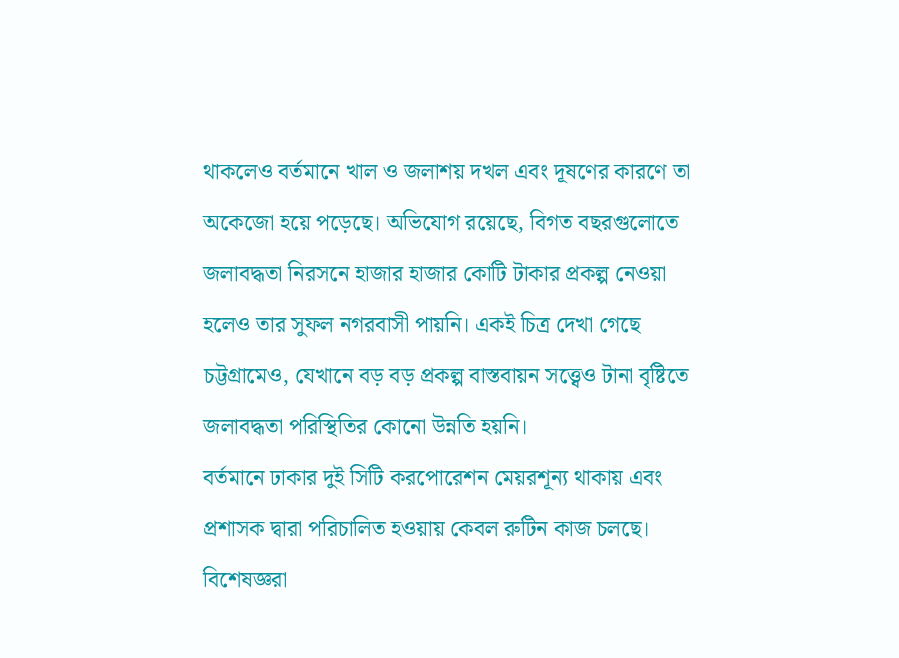থাকলেও বর্তমানে খাল ও জলাশয় দখল এবং দূষণের কারণে তা অকেজো হয়ে পড়েছে। অভিযোগ রয়েছে, বিগত বছরগুলোতে জলাবদ্ধতা নিরসনে হাজার হাজার কোটি টাকার প্রকল্প নেওয়া হলেও তার সুফল নগরবাসী পায়নি। একই চিত্র দেখা গেছে চট্টগ্রামেও, যেখানে বড় বড় প্রকল্প বাস্তবায়ন সত্ত্বেও টানা বৃষ্টিতে জলাবদ্ধতা পরিস্থিতির কোনো উন্নতি হয়নি।
বর্তমানে ঢাকার দুই সিটি করপোরেশন মেয়রশূন্য থাকায় এবং প্রশাসক দ্বারা পরিচালিত হওয়ায় কেবল রুটিন কাজ চলছে। বিশেষজ্ঞরা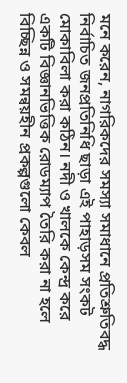মনে করেন, নাগরিকদের সমস্যা সমাধানে প্রতিশ্রুতিবদ্ধ নির্বাচিত জনপ্রতিনিধি ছাড়া এই পাহাড়সম সংকট মোকাবিলা করা কঠিন। নদী ও খালকে কেন্দ্র করে একটি বিজ্ঞানভিত্তিক রোডম্যাপ তৈরি করা না হলে বিচ্ছিন্ন ও সমন্বয়হীন প্রকল্পগুলো কেবল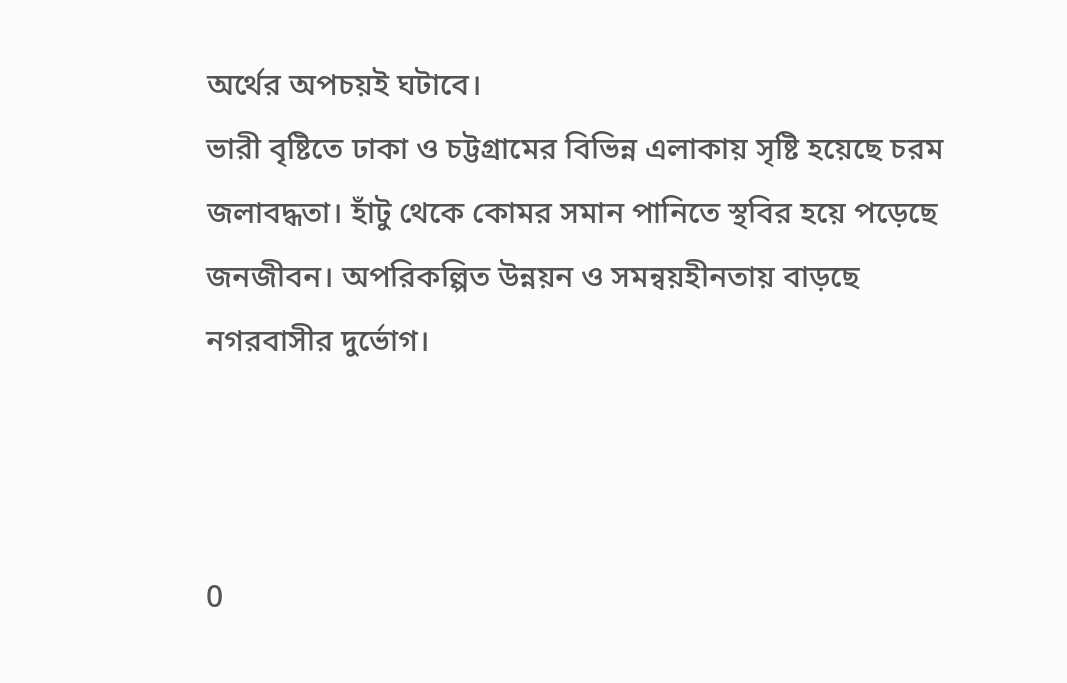অর্থের অপচয়ই ঘটাবে।
ভারী বৃষ্টিতে ঢাকা ও চট্টগ্রামের বিভিন্ন এলাকায় সৃষ্টি হয়েছে চরম জলাবদ্ধতা। হাঁটু থেকে কোমর সমান পানিতে স্থবির হয়ে পড়েছে জনজীবন। অপরিকল্পিত উন্নয়ন ও সমন্বয়হীনতায় বাড়ছে নগরবাসীর দুর্ভোগ।



0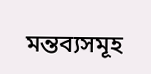মন্তব্যসমূহ